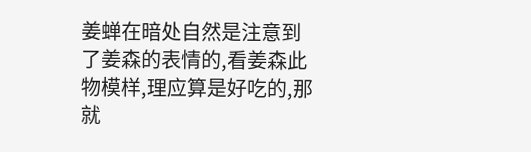姜蝉在暗处自然是注意到了姜森的表情的,看姜森此物模样,理应算是好吃的,那就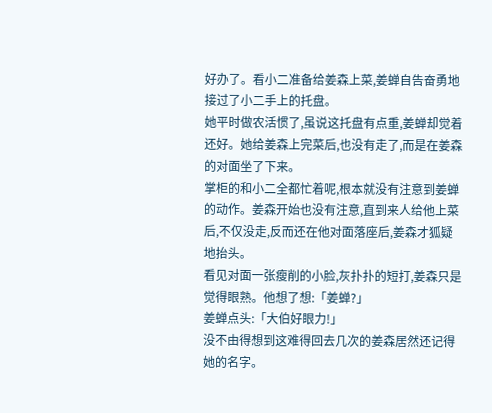好办了。看小二准备给姜森上菜,姜蝉自告奋勇地接过了小二手上的托盘。
她平时做农活惯了,虽说这托盘有点重,姜蝉却觉着还好。她给姜森上完菜后,也没有走了,而是在姜森的对面坐了下来。
掌柜的和小二全都忙着呢,根本就没有注意到姜蝉的动作。姜森开始也没有注意,直到来人给他上菜后,不仅没走,反而还在他对面落座后,姜森才狐疑地抬头。
看见对面一张瘦削的小脸,灰扑扑的短打,姜森只是觉得眼熟。他想了想:「姜蝉?」
姜蝉点头:「大伯好眼力!」
没不由得想到这难得回去几次的姜森居然还记得她的名字。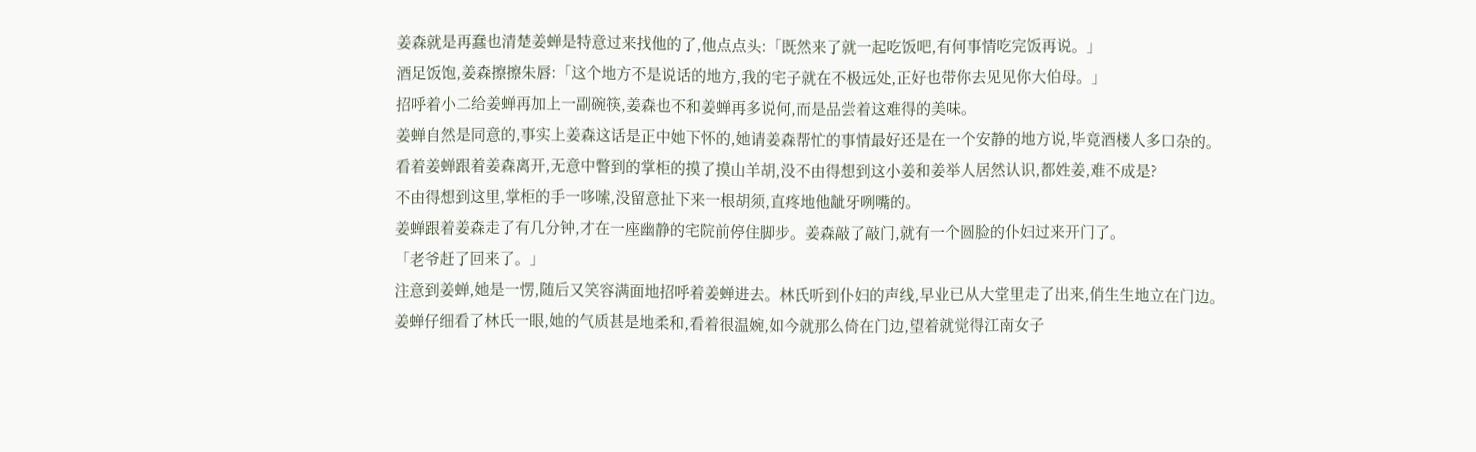姜森就是再蠢也清楚姜蝉是特意过来找他的了,他点点头:「既然来了就一起吃饭吧,有何事情吃完饭再说。」
酒足饭饱,姜森擦擦朱唇:「这个地方不是说话的地方,我的宅子就在不极远处,正好也带你去见见你大伯母。」
招呼着小二给姜蝉再加上一副碗筷,姜森也不和姜蝉再多说何,而是品尝着这难得的美味。
姜蝉自然是同意的,事实上姜森这话是正中她下怀的,她请姜森帮忙的事情最好还是在一个安静的地方说,毕竟酒楼人多口杂的。
看着姜蝉跟着姜森离开,无意中瞥到的掌柜的摸了摸山羊胡,没不由得想到这小姜和姜举人居然认识,都姓姜,难不成是?
不由得想到这里,掌柜的手一哆嗦,没留意扯下来一根胡须,直疼地他龇牙咧嘴的。
姜蝉跟着姜森走了有几分钟,才在一座幽静的宅院前停住脚步。姜森敲了敲门,就有一个圆脸的仆妇过来开门了。
「老爷赶了回来了。」
注意到姜蝉,她是一愣,随后又笑容满面地招呼着姜蝉进去。林氏听到仆妇的声线,早业已从大堂里走了出来,俏生生地立在门边。
姜蝉仔细看了林氏一眼,她的气质甚是地柔和,看着很温婉,如今就那么倚在门边,望着就觉得江南女子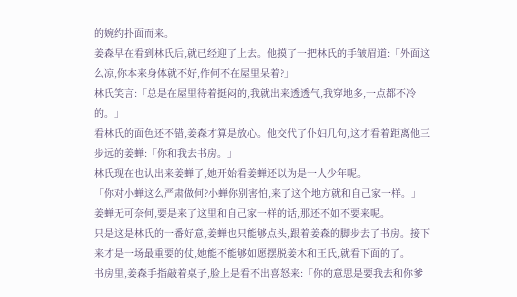的婉约扑面而来。
姜森早在看到林氏后,就已经迎了上去。他摸了一把林氏的手皱眉道:「外面这么凉,你本来身体就不好,作何不在屋里呆着?」
林氏笑言:「总是在屋里待着挺闷的,我就出来透透气,我穿地多,一点都不冷的。」
看林氏的面色还不错,姜森才算是放心。他交代了仆妇几句,这才看着距离他三步远的姜蝉:「你和我去书房。」
林氏现在也认出来姜蝉了,她开始看姜蝉还以为是一人少年呢。
「你对小蝉这么严肃做何?小蝉你别害怕,来了这个地方就和自己家一样。」
姜蝉无可奈何,要是来了这里和自己家一样的话,那还不如不要来呢。
只是这是林氏的一番好意,姜蝉也只能够点头,跟着姜森的脚步去了书房。接下来才是一场最重要的仗,她能不能够如愿摆脱姜木和王氏,就看下面的了。
书房里,姜森手指敲着桌子,脸上是看不出喜怒来:「你的意思是要我去和你爹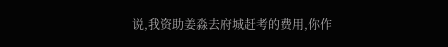说,我资助姜淼去府城赶考的费用,你作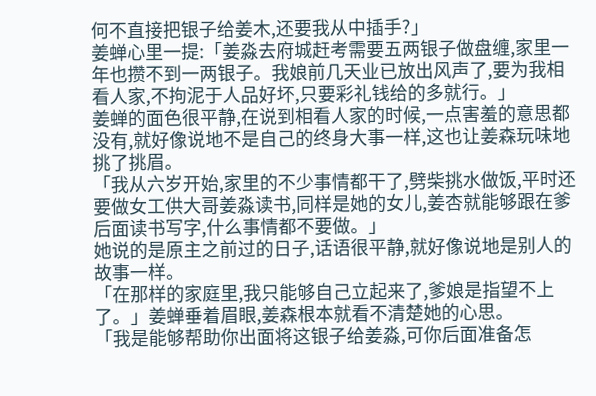何不直接把银子给姜木,还要我从中插手?」
姜蝉心里一提:「姜淼去府城赶考需要五两银子做盘缠,家里一年也攒不到一两银子。我娘前几天业已放出风声了,要为我相看人家,不拘泥于人品好坏,只要彩礼钱给的多就行。」
姜蝉的面色很平静,在说到相看人家的时候,一点害羞的意思都没有,就好像说地不是自己的终身大事一样,这也让姜森玩味地挑了挑眉。
「我从六岁开始,家里的不少事情都干了,劈柴挑水做饭,平时还要做女工供大哥姜淼读书,同样是她的女儿,姜杏就能够跟在爹后面读书写字,什么事情都不要做。」
她说的是原主之前过的日子,话语很平静,就好像说地是别人的故事一样。
「在那样的家庭里,我只能够自己立起来了,爹娘是指望不上了。」姜蝉垂着眉眼,姜森根本就看不清楚她的心思。
「我是能够帮助你出面将这银子给姜淼,可你后面准备怎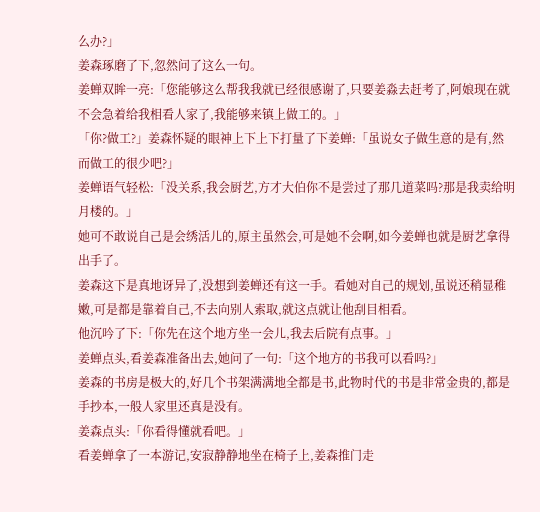么办?」
姜森琢磨了下,忽然问了这么一句。
姜蝉双眸一亮:「您能够这么帮我我就已经很感谢了,只要姜淼去赶考了,阿娘现在就不会急着给我相看人家了,我能够来镇上做工的。」
「你?做工?」姜森怀疑的眼神上下上下打量了下姜蝉:「虽说女子做生意的是有,然而做工的很少吧?」
姜蝉语气轻松:「没关系,我会厨艺,方才大伯你不是尝过了那几道菜吗?那是我卖给明月楼的。」
她可不敢说自己是会绣活儿的,原主虽然会,可是她不会啊,如今姜蝉也就是厨艺拿得出手了。
姜森这下是真地讶异了,没想到姜蝉还有这一手。看她对自己的规划,虽说还稍显稚嫩,可是都是靠着自己,不去向别人索取,就这点就让他刮目相看。
他沉吟了下:「你先在这个地方坐一会儿,我去后院有点事。」
姜蝉点头,看姜森准备出去,她问了一句:「这个地方的书我可以看吗?」
姜森的书房是极大的,好几个书架满满地全都是书,此物时代的书是非常金贵的,都是手抄本,一般人家里还真是没有。
姜森点头:「你看得懂就看吧。」
看姜蝉拿了一本游记,安寂静静地坐在椅子上,姜森推门走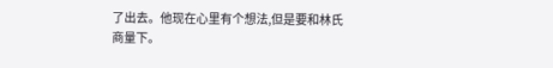了出去。他现在心里有个想法,但是要和林氏商量下。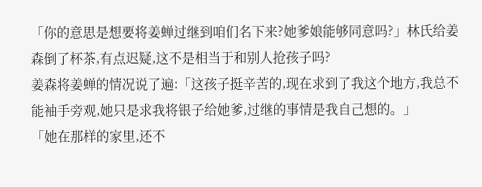「你的意思是想要将姜蝉过继到咱们名下来?她爹娘能够同意吗?」林氏给姜森倒了杯茶,有点迟疑,这不是相当于和别人抢孩子吗?
姜森将姜蝉的情况说了遍:「这孩子挺辛苦的,现在求到了我这个地方,我总不能袖手旁观,她只是求我将银子给她爹,过继的事情是我自己想的。」
「她在那样的家里,还不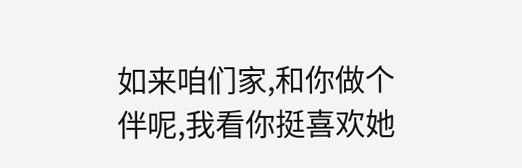如来咱们家,和你做个伴呢,我看你挺喜欢她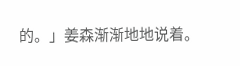的。」姜森渐渐地地说着。